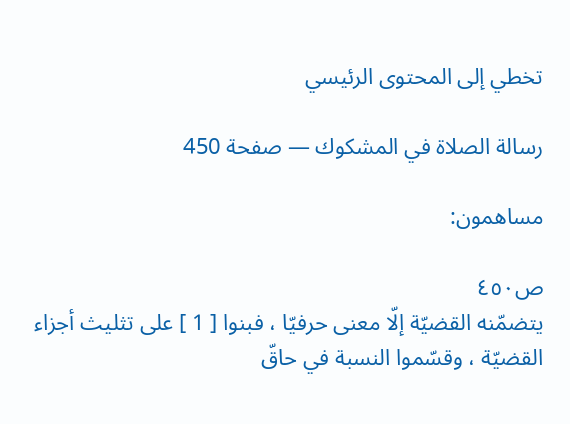تخطي إلى المحتوى الرئيسي

رسالة الصلاة في المشكوك — صفحة 450

مساهمون:

ص٤٥٠
يتضمّنه القضيّة إلّا معنى حرفيّا ، فبنوا [ 1 ] على تثليث أجزاء القضيّة ، وقسّموا النسبة في حاقّ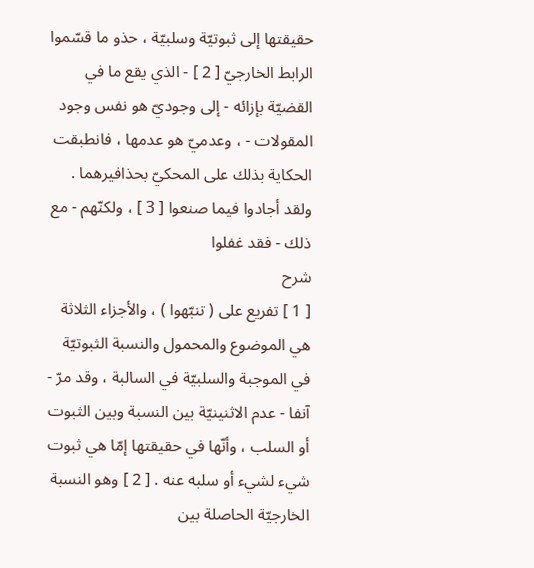حقيقتها إلى ثبوتيّة وسلبيّة ، حذو ما قسّموا الرابط الخارجيّ [ 2 ] - الذي يقع ما في القضيّة بإزائه - إلى وجوديّ هو نفس وجود المقولات - ، وعدميّ هو عدمها ، فانطبقت الحكاية بذلك على المحكيّ بحذافيرهما . ولقد أجادوا فيما صنعوا [ 3 ] ، ولكنّهم - مع ذلك - فقد غفلوا
شرح
[ 1 ] تفريع على ( تنبّهوا ) ، والأجزاء الثلاثة هي الموضوع والمحمول والنسبة الثبوتيّة في الموجبة والسلبيّة في السالبة ، وقد مرّ - آنفا - عدم الاثنينيّة بين النسبة وبين الثبوت أو السلب ، وأنّها في حقيقتها إمّا هي ثبوت شيء لشيء أو سلبه عنه . [ 2 ] وهو النسبة الخارجيّة الحاصلة بين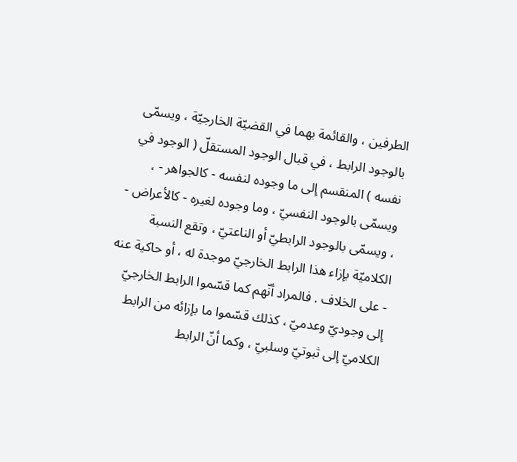الطرفين ، والقائمة بهما في القضيّة الخارجيّة ، ويسمّى بالوجود الرابط ، في قبال الوجود المستقلّ ( الوجود في نفسه ) المنقسم إلى ما وجوده لنفسه - كالجواهر - ، ويسمّى بالوجود النفسيّ ، وما وجوده لغيره - كالأعراض - ، ويسمّى بالوجود الرابطيّ أو الناعتيّ ، وتقع النسبة الكلاميّة بإزاء هذا الرابط الخارجيّ موجدة له ، أو حاكية عنه - على الخلاف . فالمراد أنّهم كما قسّموا الرابط الخارجيّ إلى وجوديّ وعدميّ ، كذلك قسّموا ما بإزائه من الرابط الكلاميّ إلى ثبوتيّ وسلبيّ ، وكما أنّ الرابط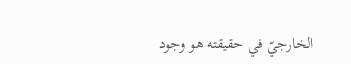الخارجيّ في حقيقته هو وجود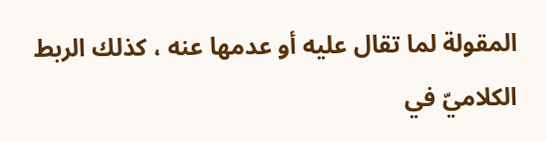المقولة لما تقال عليه أو عدمها عنه ، كذلك الربط الكلاميّ في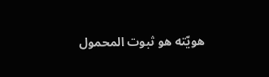هويّته هو ثبوت المحمول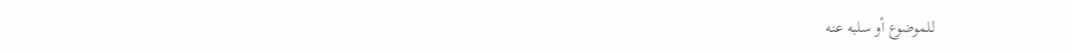للموضوع أو سلبه عنه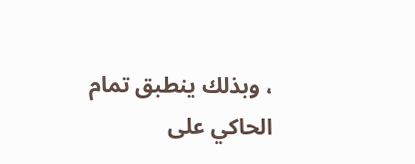، وبذلك ينطبق تمام الحاكي على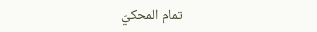تمام المحكيّ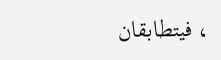، فيتطابقان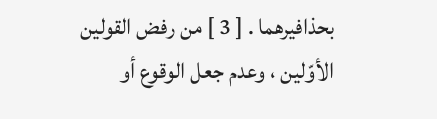بحذافيرهما . [ 3 ] من رفض القولين الأوّلين ، وعدم جعل الوقوع أو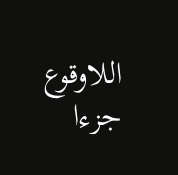اللاوقوع جزءا